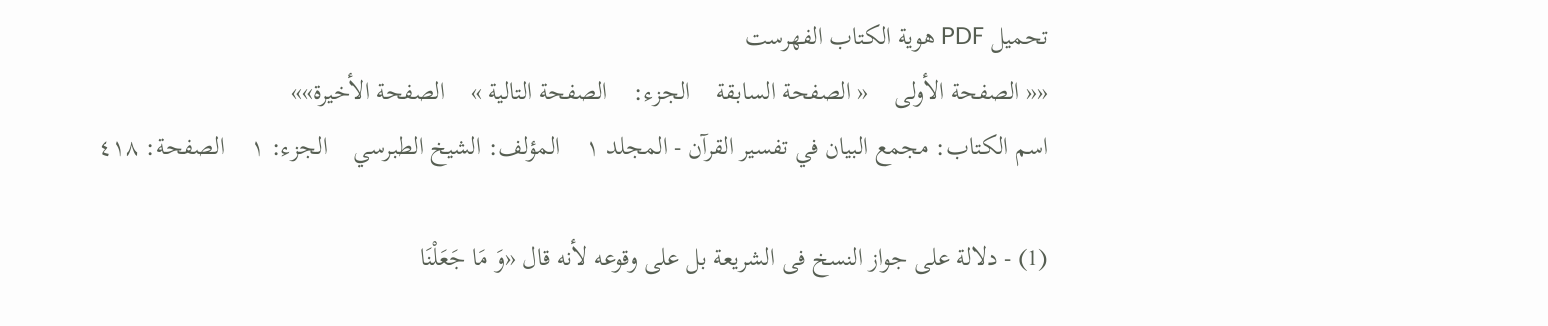تحمیل PDF هویة الکتاب الفهرست
«« الصفحة الأولی    « الصفحة السابقة    الجزء:    الصفحة التالیة »    الصفحة الأخیرة»»
اسم الکتاب: مجمع البيان في تفسير القرآن - المجلد ۱    المؤلف: الشيخ الطبرسي    الجزء: ۱    الصفحة: ٤۱۸

(1) - دلالة على جواز النسخ فی الشریعة بل على وقوعه لأنه قال «وَ مَا جَعَلْنَا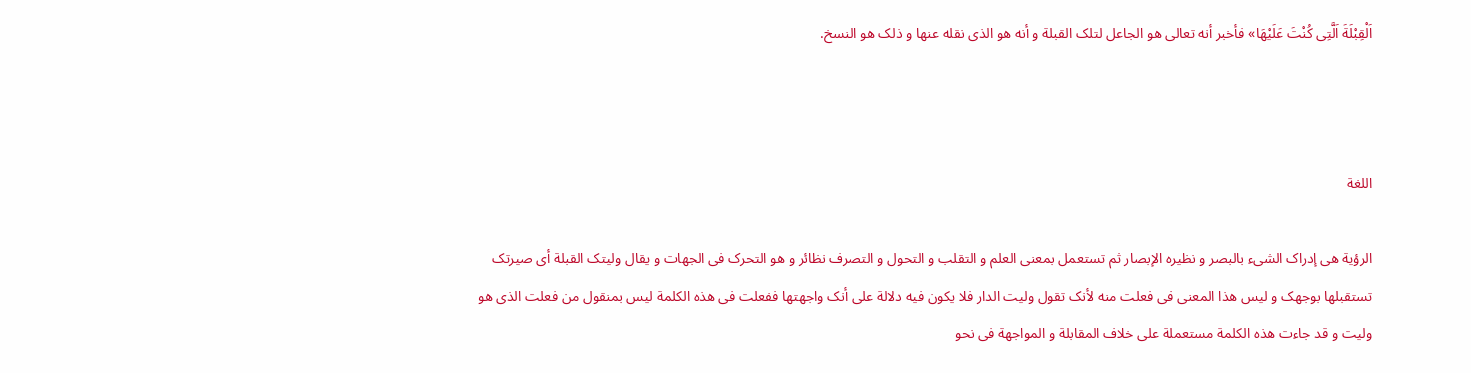اَلْقِبْلَةَ اَلَّتِی کُنْتَ عَلَیْهَا» فأخبر أنه تعالى هو الجاعل لتلک القبلة و أنه هو الذی نقله عنها و ذلک هو النسخ.



اللغة

الرؤیة هی إدراک الشی‌ء بالبصر و نظیره الإبصار ثم تستعمل بمعنى العلم و التقلب و التحول و التصرف نظائر و هو التحرک فی الجهات و یقال ولیتک القبلة أی صیرتک تستقبلها بوجهک و لیس هذا المعنى فی فعلت منه لأنک تقول ولیت الدار فلا یکون فیه دلالة على أنک واجهتها ففعلت فی هذه الکلمة لیس بمنقول من فعلت الذی هو ولیت و قد جاءت هذه الکلمة مستعملة على خلاف المقابلة و المواجهة فی نحو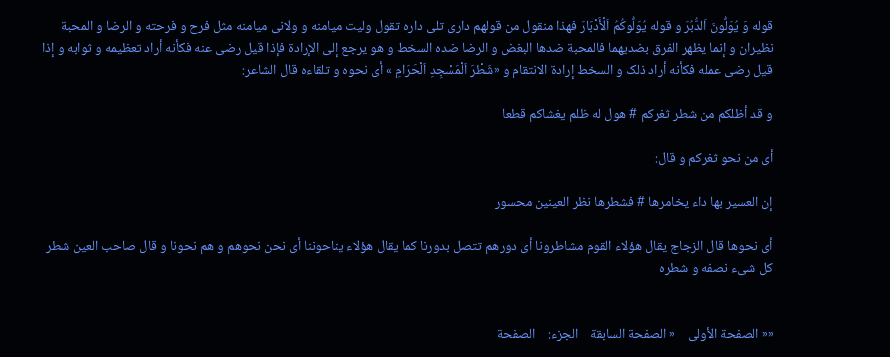قوله‌ وَ یُوَلُّونَ اَلدُّبُرَ و قوله‌ یُوَلُّوکُمُ اَلْأَدْبَارَ فهذا منقول من قولهم داری تلی داره تقول ولیت میامنه و ولانی میامنه مثل فرح و فرحته و الرضا و المحبة نظیران و إنما یظهر الفرق بضدیهما فالمحبة ضدها البغض و الرضا ضده السخط و هو یرجع إلى الإرادة فإذا قیل رضی عنه فکأنه أراد تعظیمه و ثوابه و إذا قیل رضی عمله فکأنه أراد ذلک و السخط إرادة الانتقام و «شَطْرَ اَلْمَسْجِدِ اَلْحَرَامِ » أی نحوه و تلقاءه قال الشاعر:

و قد أظلکم من شطر ثغرکم # هول له ظلم یغشاکم قطعا

أی من نحو ثغرکم و قال:

إن العسیر بها داء یخامرها # فشطرها نظر العینین محسور

أی نحوها قال الزجاج یقال هؤلاء القوم مشاطرونا أی دورهم تتصل بدورنا کما یقال هؤلاء یناحوننا أی نحن نحوهم و هم نحونا و قال صاحب العین شطر کل شی‌ء نصفه و شطره‌


«« الصفحة الأولی    « الصفحة السابقة    الجزء:    الصفحة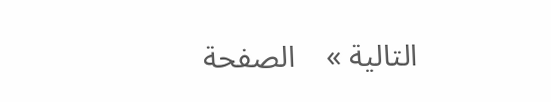التالیة »    الصفحة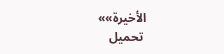الأخیرة»»
 تحمیل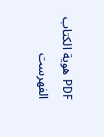PDF هویة الکتاب الفهرست